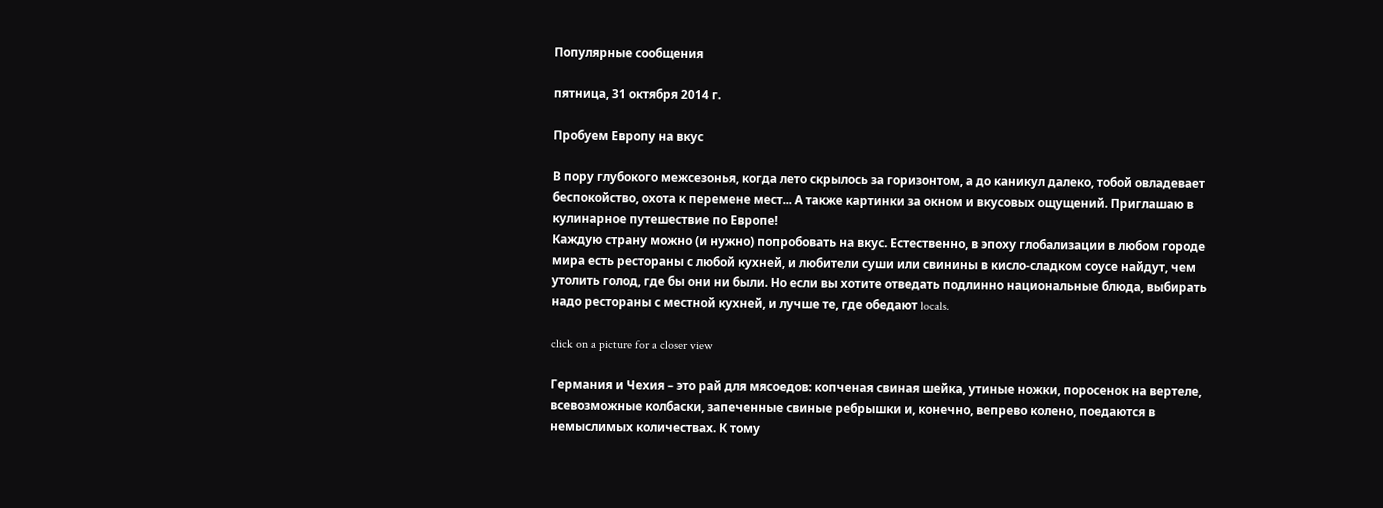Популярные сообщения

пятница, 31 октября 2014 г.

Пробуем Европу на вкус

В пору глубокого межсезонья, когда лето скрылось за горизонтом, а до каникул далеко, тобой овладевает беспокойство, охота к перемене мест... А также картинки за окном и вкусовых ощущений. Приглашаю в кулинарное путешествие по Европе!
Каждую страну можно (и нужно) попробовать на вкус. Естественно, в эпоху глобализации в любом городе мира есть рестораны с любой кухней, и любители суши или свинины в кисло-сладком соусе найдут, чем утолить голод, где бы они ни были. Но если вы хотите отведать подлинно национальные блюда, выбирать надо рестораны с местной кухней, и лучше те, где обедают locals.

click on a picture for a closer view

Германия и Чехия – это рай для мясоедов: копченая свиная шейка, утиные ножки, поросенок на вертеле, всевозможные колбаски, запеченные свиные ребрышки и, конечно, вепрево колено, поедаются в немыслимых количествах. К тому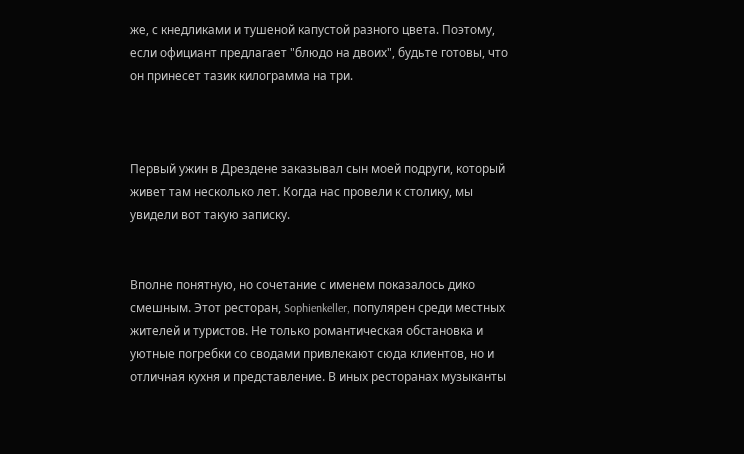же, с кнедликами и тушеной капустой разного цвета. Поэтому, если официант предлагает "блюдо на двоих", будьте готовы, что он принесет тазик килограмма на три.



Первый ужин в Дрездене заказывал сын моей подруги, который живет там несколько лет. Когда нас провели к столику, мы увидели вот такую записку.


Вполне понятную, но сочетание с именем показалось дико смешным. Этот ресторан, Sophienkeller, популярен среди местных жителей и туристов. Не только романтическая обстановка и уютные погребки со сводами привлекают сюда клиентов, но и отличная кухня и представление. В иных ресторанах музыканты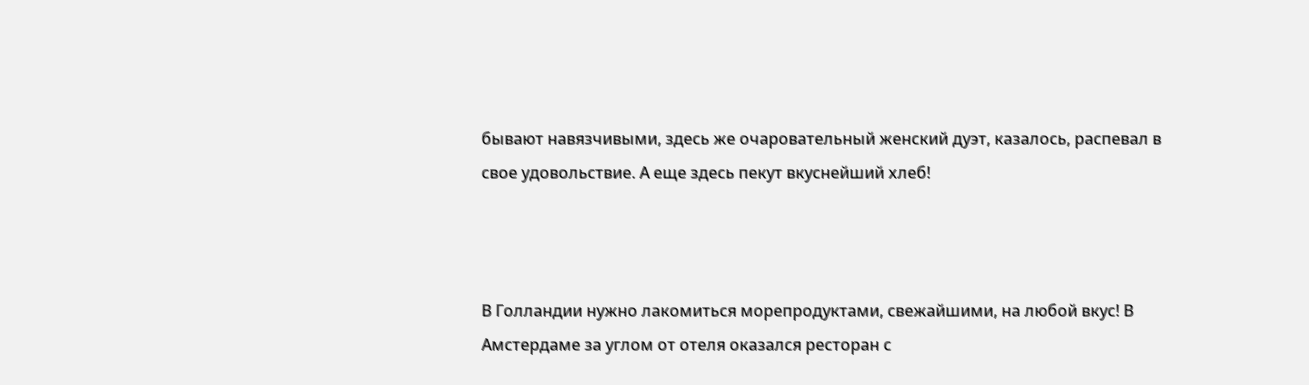бывают навязчивыми, здесь же очаровательный женский дуэт, казалось, распевал в свое удовольствие. А еще здесь пекут вкуснейший хлеб!



В Голландии нужно лакомиться морепродуктами, свежайшими, на любой вкус! В Амстердаме за углом от отеля оказался ресторан с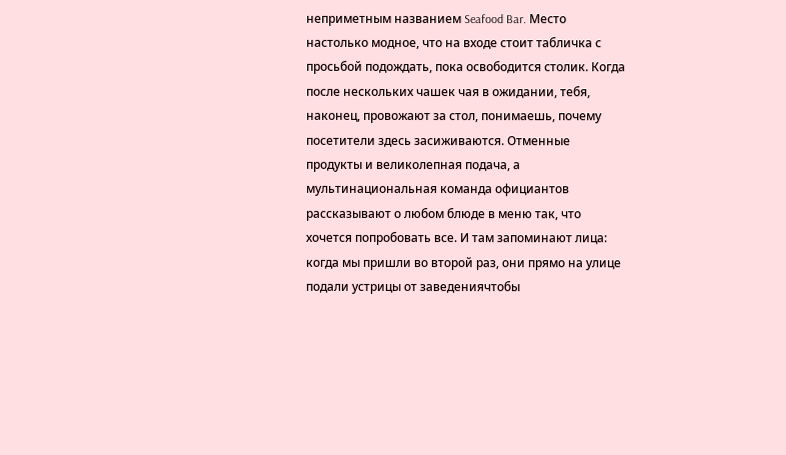неприметным названием Seafood Bar. Место настолько модное, что на входе стоит табличка с просьбой подождать, пока освободится столик. Когда после нескольких чашек чая в ожидании, тебя, наконец, провожают за стол, понимаешь, почему посетители здесь засиживаются. Отменные продукты и великолепная подача, а мультинациональная команда официантов рассказывают о любом блюде в меню так, что хочется попробовать все. И там запоминают лица: когда мы пришли во второй раз, они прямо на улице подали устрицы от заведениячтобы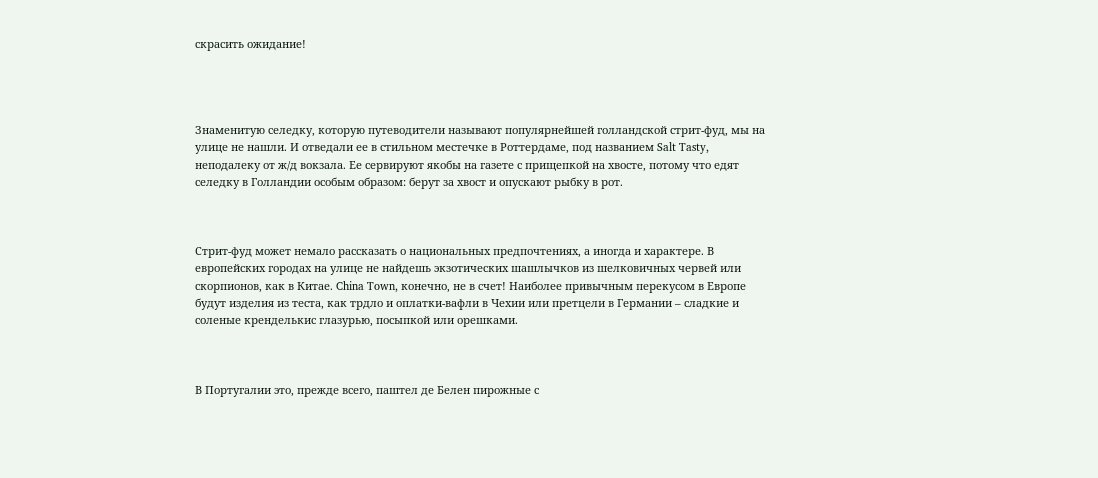скрасить ожидание!




Знаменитую селедку, которую путеводители называют популярнейшей голландской стрит-фуд, мы на улице не нашли. И отведали ее в стильном местечке в Роттердаме, под названием Salt Tasty, неподалеку от ж/д вокзала. Ее сервируют якобы на газете с прищепкой на хвосте, потому что едят селедку в Голландии особым образом: берут за хвост и опускают рыбку в рот.



Стрит-фуд может немало рассказать о национальных предпочтениях, а иногда и характере. В европейских городах на улице не найдешь экзотических шашлычков из шелковичных червей или скорпионов, как в Китае. China Town, конечно, не в счет! Наиболее привычным перекусом в Европе будут изделия из теста, как трдло и оплатки-вафли в Чехии или претцели в Германии – сладкие и соленые кренделькис глазурью, посыпкой или орешками.



В Португалии это, прежде всего, паштел де Белен пирожные с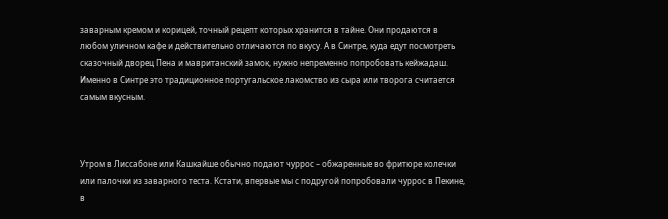заварным кремом и корицей, точный рецепт которых хранится в тайне. Они продаются в любом уличном кафе и действительно отличаются по вкусу. А в Синтре, куда едут посмотреть сказочный дворец Пена и мавританский замок, нужно непременно попробовать кейжадаш. Именно в Синтре это традиционное португальское лакомство из сыра или творога считается самым вкусным.



Утром в Лиссабоне или Кашкайше обычно подают чуррос – обжаренные во фритюре колечки или палочки из заварного теста. Кстати, впервые мы с подругой попробовали чуррос в Пекине, в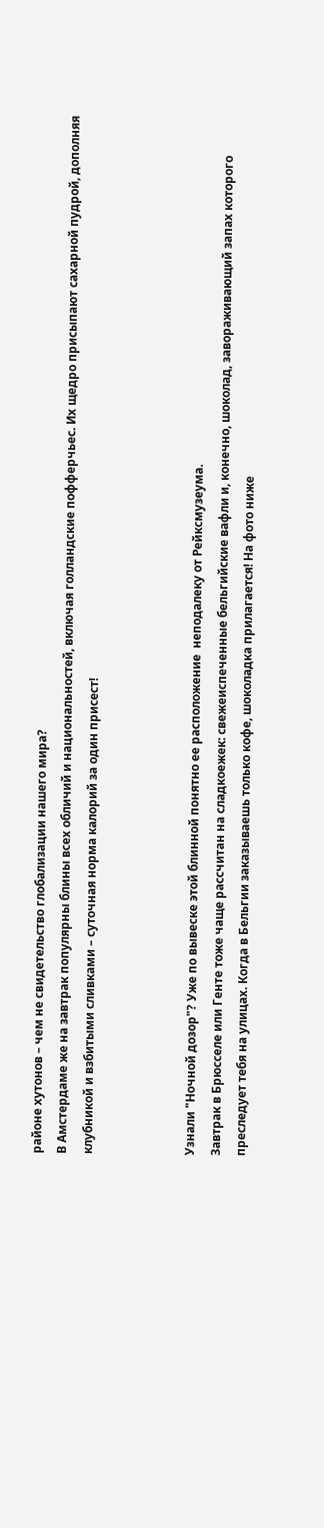районе хутонов – чем не свидетельство глобализации нашего мира?
В Амстердаме же на завтрак популярны блины всех обличий и национальностей, включая голландские пофферчьес. Их щедро присыпают сахарной пудрой, дополняя клубникой и взбитыми сливками – суточная норма калорий за один присест!



Узнали "Ночной дозор"? Уже по вывеске этой блинной понятно ее расположение  неподалеку от Рейксмузеума.
Завтрак в Брюсселе или Генте тоже чаще рассчитан на сладкоежек: свежеиспеченные бельгийские вафли и, конечно, шоколад, завораживающий запах которого преследует тебя на улицах. Когда в Бельгии заказываешь только кофе, шоколадка прилагается! На фото ниже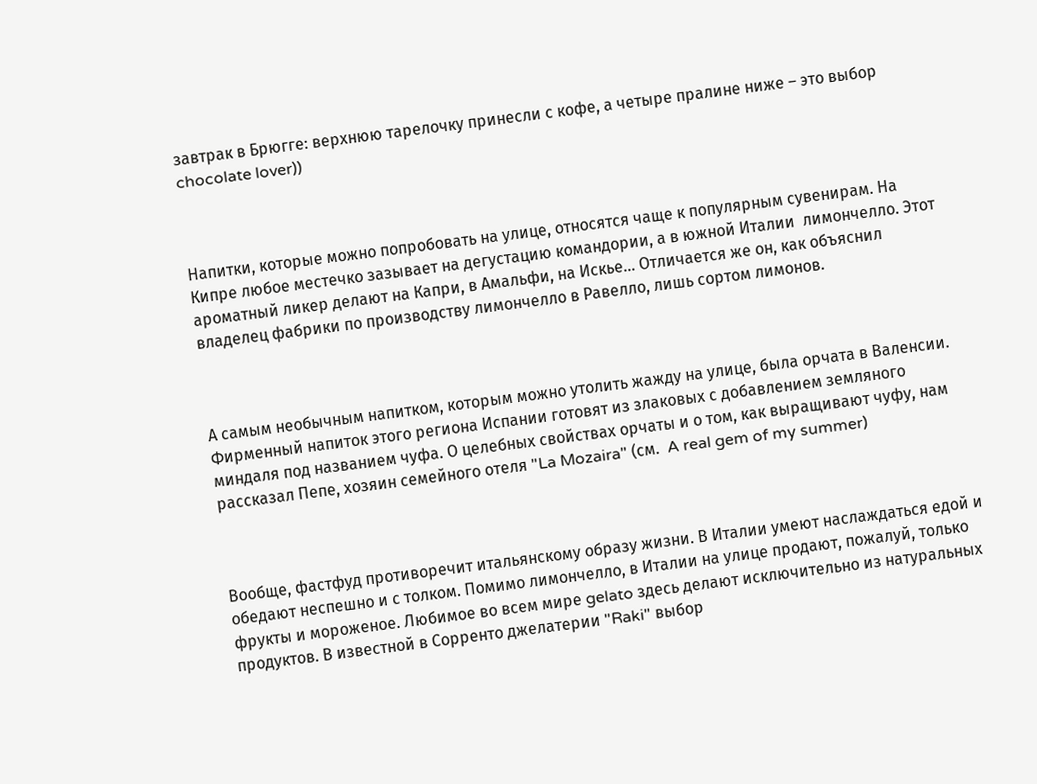завтрак в Брюгге: верхнюю тарелочку принесли с кофе, а четыре пралине ниже – это выбор chocolate lover))



Напитки, которые можно попробовать на улице, относятся чаще к популярным сувенирам. На Кипре любое местечко зазывает на дегустацию командории, а в южной Италии  лимончелло. Этот ароматный ликер делают на Капри, в Амальфи, на Искье... Отличается же он, как объяснил владелец фабрики по производству лимончелло в Равелло, лишь сортом лимонов.



А самым необычным напитком, которым можно утолить жажду на улице, была орчата в Валенсии. Фирменный напиток этого региона Испании готовят из злаковых с добавлением земляного миндаля под названием чуфа. О целебных свойствах орчаты и о том, как выращивают чуфу, нам рассказал Пепе, хозяин семейного отеля "La Mozaira" (см.  A real gem of my summer)



Вообще, фастфуд противоречит итальянскому образу жизни. В Италии умеют наслаждаться едой и обедают неспешно и с толком. Помимо лимончелло, в Италии на улице продают, пожалуй, только фрукты и мороженое. Любимое во всем мире gelato здесь делают исключительно из натуральных продуктов. В известной в Сорренто джелатерии "Raki" выбор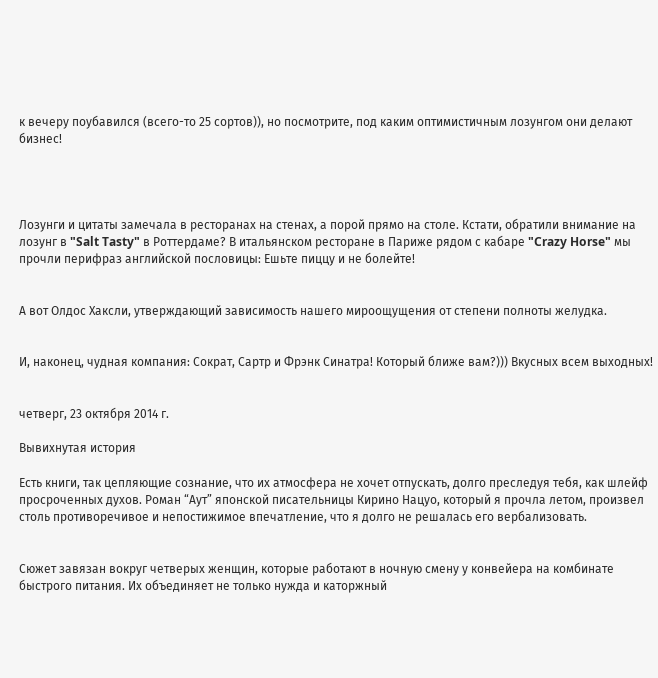к вечеру поубавился (всего-то 25 сортов)), но посмотрите, под каким оптимистичным лозунгом они делают бизнес!




Лозунги и цитаты замечала в ресторанах на стенах, а порой прямо на столе. Кстати, обратили внимание на лозунг в "Salt Tasty" в Роттердаме? В итальянском ресторане в Париже рядом с кабаре "Crazy Horse" мы прочли перифраз английской пословицы: Ешьте пиццу и не болейте!


А вот Олдос Хаксли, утверждающий зависимость нашего мироощущения от степени полноты желудка.


И, наконец, чудная компания: Сократ, Сартр и Фрэнк Синатра! Который ближе вам?))) Вкусных всем выходных!


четверг, 23 октября 2014 г.

Вывихнутая история

Есть книги, так цепляющие сознание, что их атмосфера не хочет отпускать, долго преследуя тебя, как шлейф просроченных духов. Роман “Аут” японской писательницы Кирино Нацуо, который я прочла летом, произвел столь противоречивое и непостижимое впечатление, что я долго не решалась его вербализовать.


Сюжет завязан вокруг четверых женщин, которые работают в ночную смену у конвейера на комбинате быстрого питания. Их объединяет не только нужда и каторжный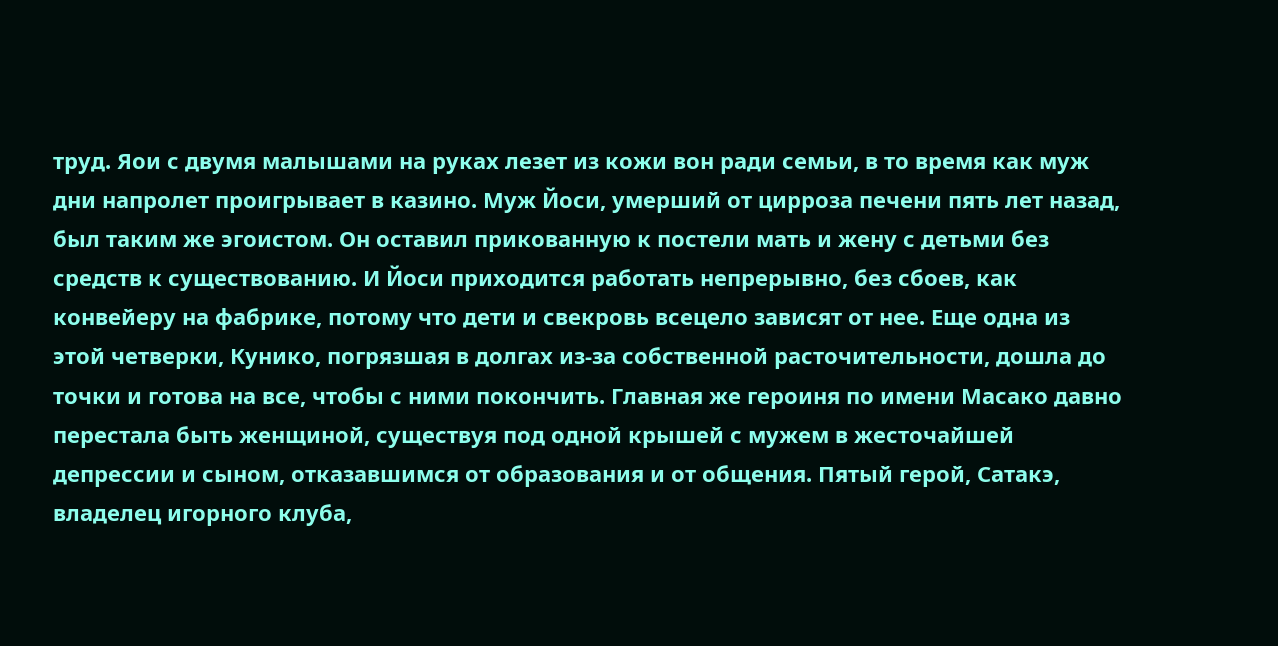труд. Яои с двумя малышами на руках лезет из кожи вон ради семьи, в то время как муж дни напролет проигрывает в казино. Муж Йоси, умерший от цирроза печени пять лет назад, был таким же эгоистом. Он оставил прикованную к постели мать и жену с детьми без средств к существованию. И Йоси приходится работать непрерывно, без сбоев, как конвейеру на фабрике, потому что дети и свекровь всецело зависят от нее. Еще одна из этой четверки, Кунико, погрязшая в долгах из-за собственной расточительности, дошла до точки и готова на все, чтобы с ними покончить. Главная же героиня по имени Масако давно перестала быть женщиной, существуя под одной крышей с мужем в жесточайшей депрессии и сыном, отказавшимся от образования и от общения. Пятый герой, Сатакэ, владелец игорного клуба,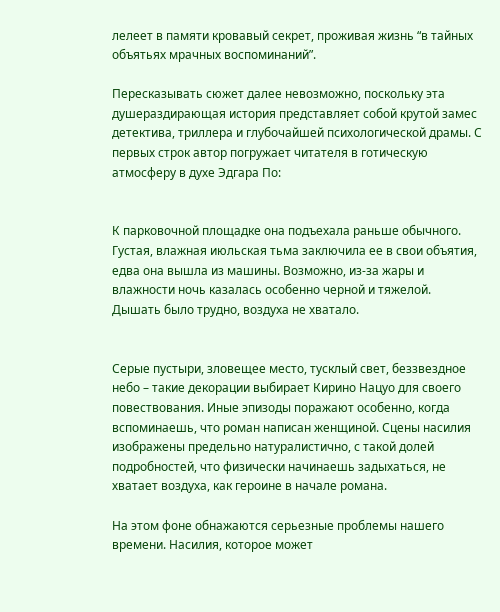лелеет в памяти кровавый секрет, проживая жизнь “в тайных объятьях мрачных воспоминаний”.

Пересказывать сюжет далее невозможно, поскольку эта душераздирающая история представляет собой крутой замес детектива, триллера и глубочайшей психологической драмы. С первых строк автор погружает читателя в готическую атмосферу в духе Эдгара По:


К парковочной площадке она подъехала раньше обычного. Густая, влажная июльская тьма заключила ее в свои объятия, едва она вышла из машины. Возможно, из-за жары и влажности ночь казалась особенно черной и тяжелой. Дышать было трудно, воздуха не хватало.


Серые пустыри, зловещее место, тусклый свет, беззвездное небо – такие декорации выбирает Кирино Нацуо для своего повествования. Иные эпизоды поражают особенно, когда вспоминаешь, что роман написан женщиной. Сцены насилия изображены предельно натуралистично, с такой долей подробностей, что физически начинаешь задыхаться, не хватает воздуха, как героине в начале романа.

На этом фоне обнажаются серьезные проблемы нашего времени. Насилия, которое может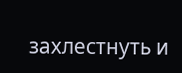захлестнуть и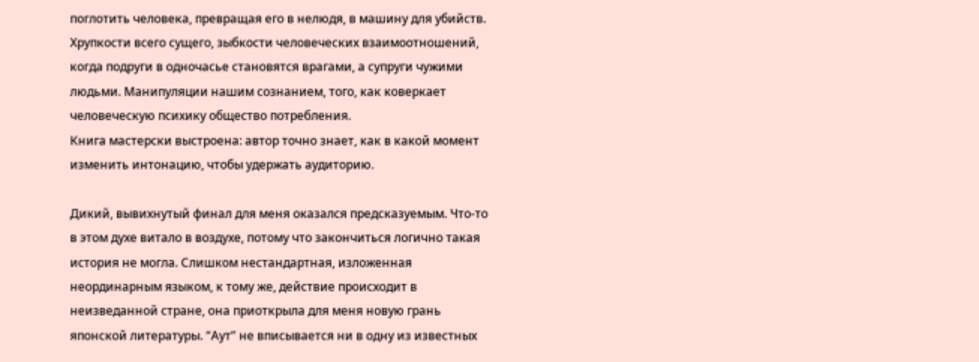поглотить человека, превращая его в нелюдя, в машину для убийств. Хрупкости всего сущего, зыбкости человеческих взаимоотношений, когда подруги в одночасье становятся врагами, а супруги чужими людьми. Манипуляции нашим сознанием, того, как коверкает человеческую психику общество потребления.
Книга мастерски выстроена: автор точно знает, как в какой момент изменить интонацию, чтобы удержать аудиторию.

Дикий, вывихнутый финал для меня оказался предсказуемым. Что-то в этом духе витало в воздухе, потому что закончиться логично такая история не могла. Слишком нестандартная, изложенная неординарным языком, к тому же, действие происходит в неизведанной стране, она приоткрыла для меня новую грань японской литературы. “Аут” не вписывается ни в одну из известных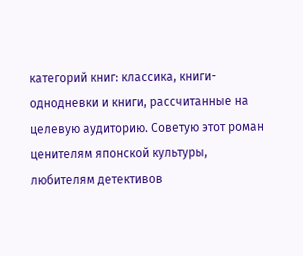категорий книг: классика, книги-однодневки и книги, рассчитанные на целевую аудиторию. Советую этот роман ценителям японской культуры, любителям детективов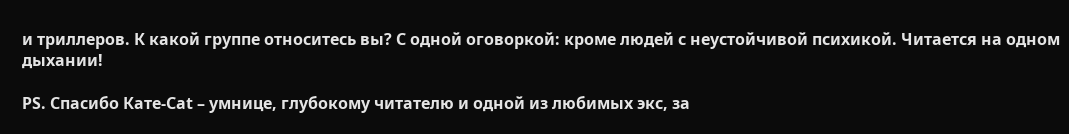и триллеров. К какой группе относитесь вы? С одной оговоркой: кроме людей с неустойчивой психикой. Читается на одном дыхании!

PS. Спасибо Кате-Cat – умнице, глубокому читателю и одной из любимых экс, за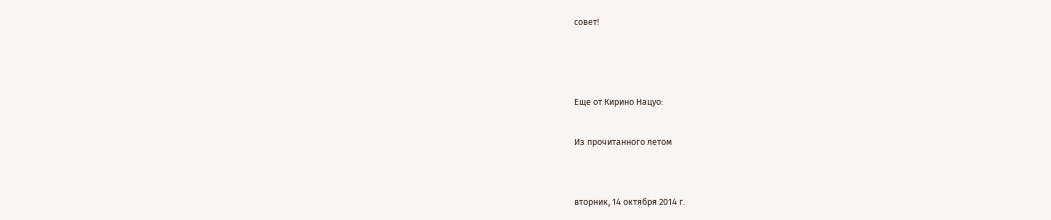совет!



Еще от Кирино Нацуо:

Из прочитанного летом


вторник, 14 октября 2014 г.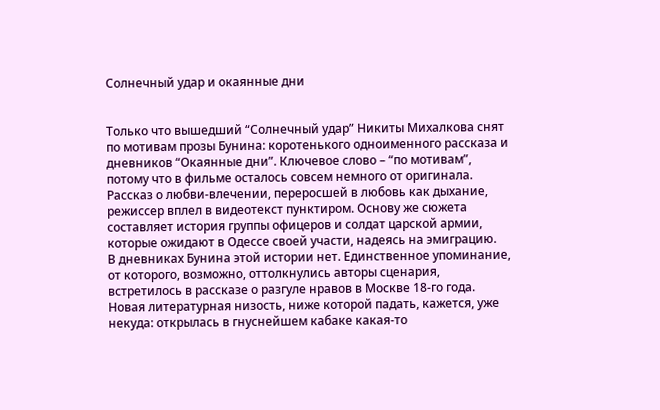Солнечный удар и окаянные дни


Только что вышедший “Солнечный удар” Никиты Михалкова снят по мотивам прозы Бунина: коротенького одноименного рассказа и дневников “Окаянные дни”. Ключевое слово – “по мотивам”, потому что в фильме осталось совсем немного от оригинала. Рассказ о любви-влечении, переросшей в любовь как дыхание, режиссер вплел в видеотекст пунктиром. Основу же сюжета составляет история группы офицеров и солдат царской армии, которые ожидают в Одессе своей участи, надеясь на эмиграцию.
В дневниках Бунина этой истории нет. Единственное упоминание, от которого, возможно, оттолкнулись авторы сценария, встретилось в рассказе о разгуле нравов в Москве 18-го года.
Новая литературная низость, ниже которой падать, кажется, уже некуда: открылась в гнуснейшем кабаке какая-то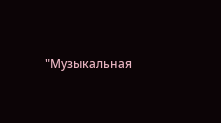"Музыкальная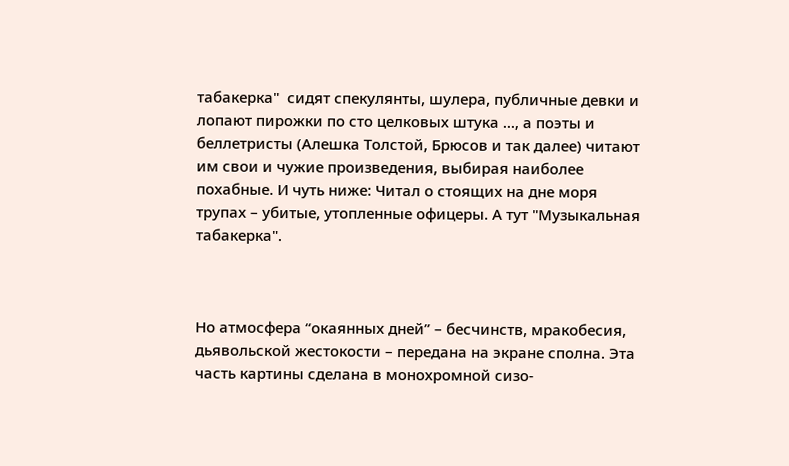табакерка"  сидят спекулянты, шулера, публичные девки и лопают пирожки по сто целковых штука ..., а поэты и беллетристы (Алешка Толстой, Брюсов и так далее) читают им свои и чужие произведения, выбирая наиболее похабные. И чуть ниже: Читал о стоящих на дне моря трупах – убитые, утопленные офицеры. А тут "Музыкальная табакерка".



Но атмосфера “окаянных дней” – бесчинств, мракобесия, дьявольской жестокости – передана на экране сполна. Эта часть картины сделана в монохромной сизо-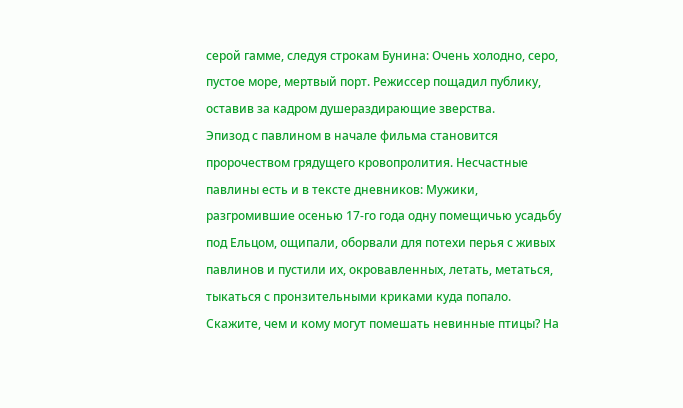серой гамме, следуя строкам Бунина: Очень холодно, серо, пустое море, мертвый порт. Режиссер пощадил публику, оставив за кадром душераздирающие зверства.
Эпизод с павлином в начале фильма становится пророчеством грядущего кровопролития. Несчастные павлины есть и в тексте дневников: Мужики, разгромившие осенью 17-го года одну помещичью усадьбу под Ельцом, ощипали, оборвали для потехи перья с живых павлинов и пустили их, окровавленных, летать, метаться, тыкаться с пронзительными криками куда попало. Скажите, чем и кому могут помешать невинные птицы? На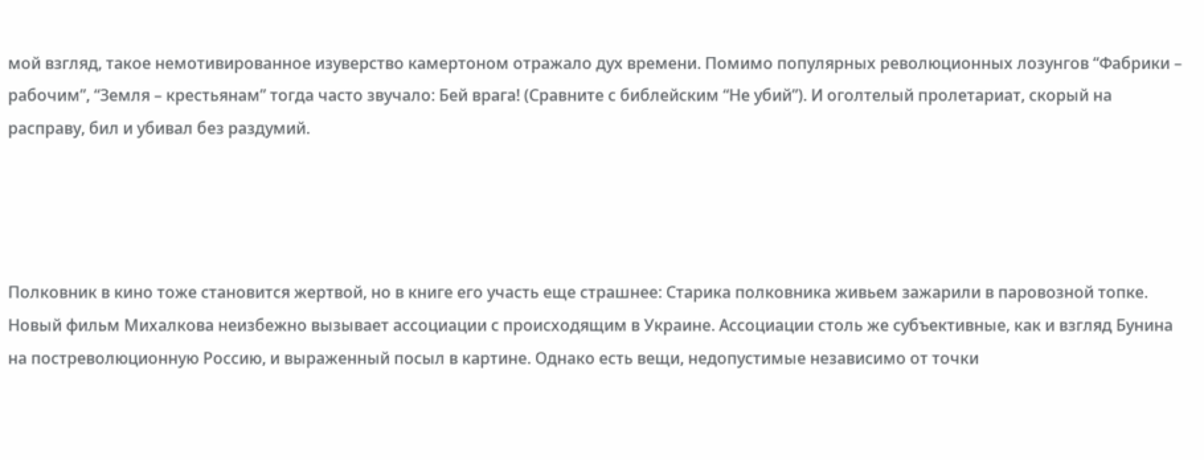мой взгляд, такое немотивированное изуверство камертоном отражало дух времени. Помимо популярных революционных лозунгов “Фабрики – рабочим”, “Земля – крестьянам” тогда часто звучало: Бей врага! (Сравните с библейским “Не убий”). И оголтелый пролетариат, скорый на расправу, бил и убивал без раздумий.




Полковник в кино тоже становится жертвой, но в книге его участь еще страшнее: Старика полковника живьем зажарили в паровозной топке. Новый фильм Михалкова неизбежно вызывает ассоциации с происходящим в Украине. Ассоциации столь же субъективные, как и взгляд Бунина на постреволюционную Россию, и выраженный посыл в картине. Однако есть вещи, недопустимые независимо от точки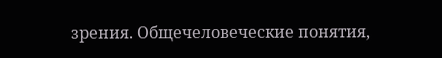зрения. Общечеловеческие понятия,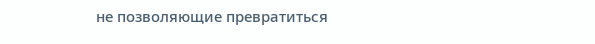не позволяющие превратиться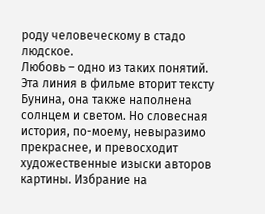роду человеческому в стадо людское.
Любовь – одно из таких понятий. Эта линия в фильме вторит тексту Бунина, она также наполнена солнцем и светом. Но словесная история, по-моему, невыразимо прекраснее, и превосходит художественные изыски авторов картины. Избрание на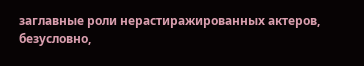заглавные роли нерастиражированных актеров, безусловно,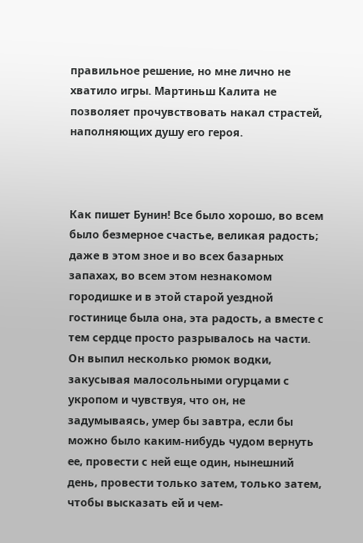правильное решение, но мне лично не хватило игры. Мартиньш Калита не позволяет прочувствовать накал страстей, наполняющих душу его героя.



Как пишет Бунин! Все было хорошо, во всем было безмерное счастье, великая радость; даже в этом зное и во всех базарных запахах, во всем этом незнакомом городишке и в этой старой уездной гостинице была она, эта радость, а вместе с тем сердце просто разрывалось на части. Он выпил несколько рюмок водки, закусывая малосольными огурцами с укропом и чувствуя, что он, не задумываясь, умер бы завтра, если бы можно было каким-нибудь чудом вернуть ее, провести с ней еще один, нынешний день, провести только затем, только затем, чтобы высказать ей и чем-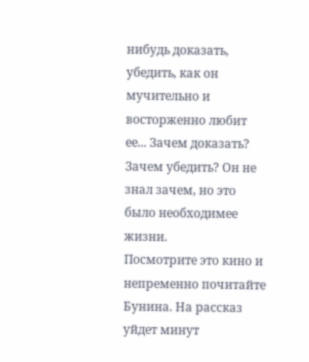нибудь доказать, убедить, как он мучительно и восторженно любит ее... Зачем доказать? Зачем убедить? Он не знал зачем, но это было необходимее жизни.
Посмотрите это кино и непременно почитайте Бунина. На рассказ уйдет минут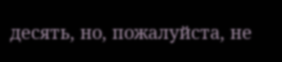десять, но, пожалуйста, не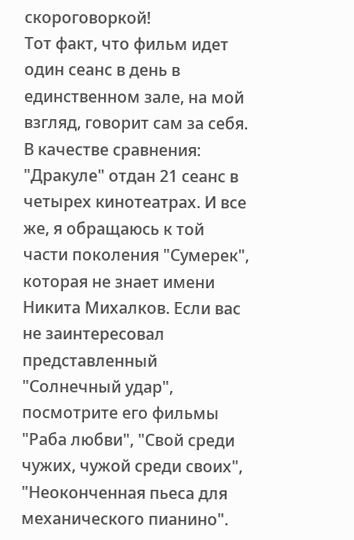скороговоркой!
Тот факт, что фильм идет один сеанс в день в единственном зале, на мой взгляд, говорит сам за себя. В качестве сравнения: "Дракуле" отдан 21 сеанс в четырех кинотеатрах. И все же, я обращаюсь к той части поколения "Сумерек", которая не знает имени Никита Михалков. Если вас не заинтересовал представленный "Солнечный удар", посмотрите его фильмы "Раба любви", "Свой среди чужих, чужой среди своих", "Неоконченная пьеса для механического пианино".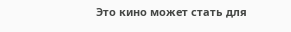Это кино может стать для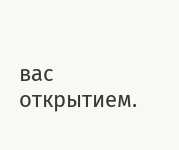вас открытием.